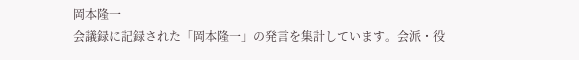岡本隆一
会議録に記録された「岡本隆一」の発言を集計しています。会派・役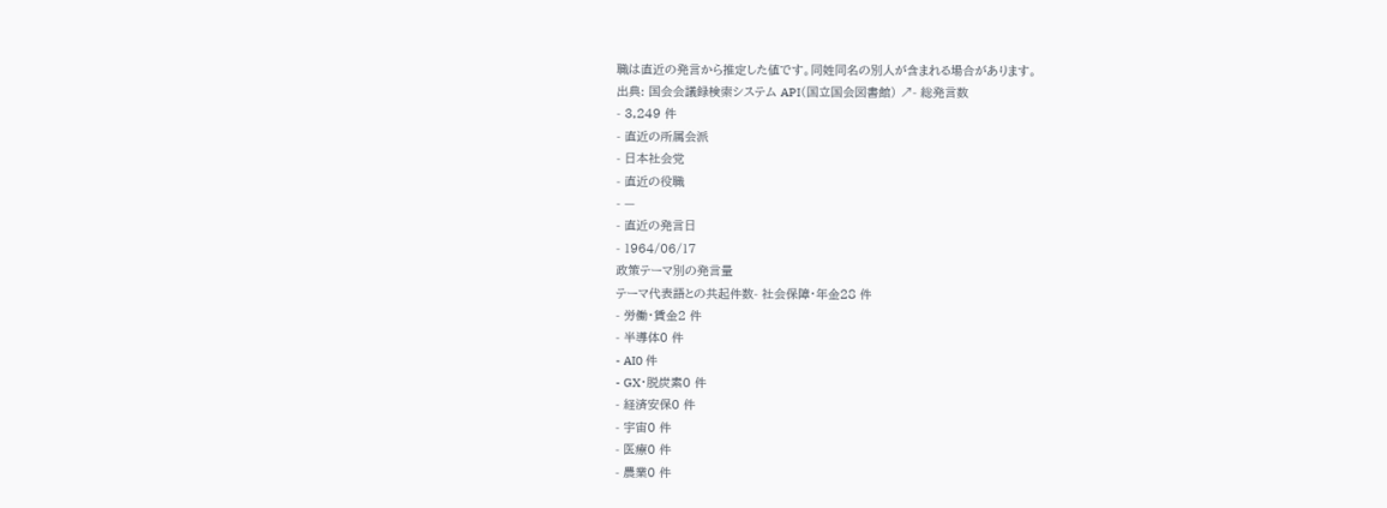職は直近の発言から推定した値です。同姓同名の別人が含まれる場合があります。
出典: 国会会議録検索システム API(国立国会図書館) ↗- 総発言数
- 3,249 件
- 直近の所属会派
- 日本社会党
- 直近の役職
- —
- 直近の発言日
- 1964/06/17
政策テーマ別の発言量
テーマ代表語との共起件数- 社会保障・年金28 件
- 労働・賃金2 件
- 半導体0 件
- AI0 件
- GX・脱炭素0 件
- 経済安保0 件
- 宇宙0 件
- 医療0 件
- 農業0 件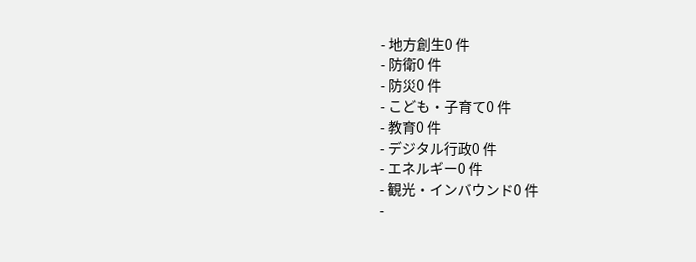- 地方創生0 件
- 防衛0 件
- 防災0 件
- こども・子育て0 件
- 教育0 件
- デジタル行政0 件
- エネルギー0 件
- 観光・インバウンド0 件
-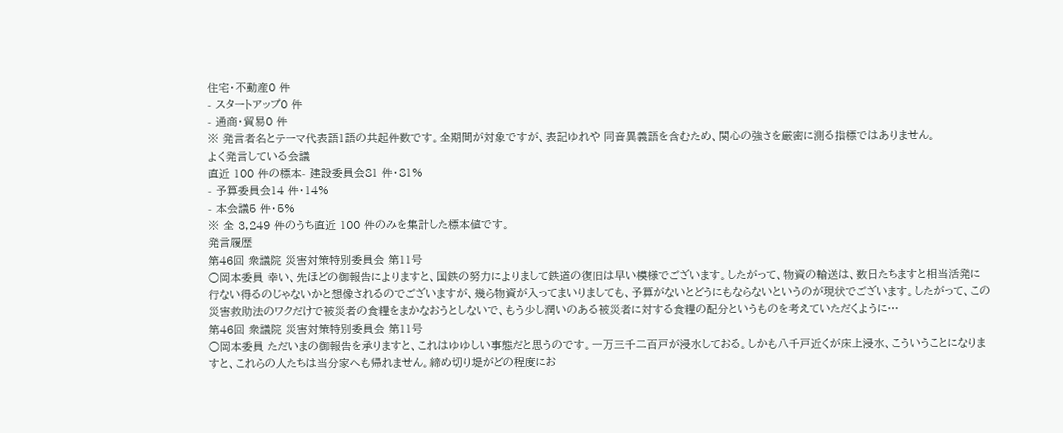住宅・不動産0 件
- スタートアップ0 件
- 通商・貿易0 件
※ 発言者名とテーマ代表語1語の共起件数です。全期間が対象ですが、表記ゆれや 同音異義語を含むため、関心の強さを厳密に測る指標ではありません。
よく発言している会議
直近 100 件の標本- 建設委員会81 件・81%
- 予算委員会14 件・14%
- 本会議5 件・5%
※ 全 3,249 件のうち直近 100 件のみを集計した標本値です。
発言履歴
第46回 衆議院 災害対策特別委員会 第11号
○岡本委員 幸い、先ほどの御報告によりますと、国鉄の努力によりまして鉄道の復旧は早い模様でございます。したがって、物資の輸送は、数日たちますと相当活発に行ない得るのじゃないかと想像されるのでございますが、幾ら物資が入ってまいりましても、予算がないとどうにもならないというのが現状でございます。したがって、この災害救助法のワクだけで被災者の食糧をまかなおうとしないで、もう少し潤いのある被災者に対する食糧の配分というものを考えていただくように…
第46回 衆議院 災害対策特別委員会 第11号
○岡本委員 ただいまの御報告を承りますと、これはゆゆしい事態だと思うのです。一万三千二百戸が浸水しておる。しかも八千戸近くが床上浸水、こういうことになりますと、これらの人たちは当分家へも帰れません。締め切り堤がどの程度にお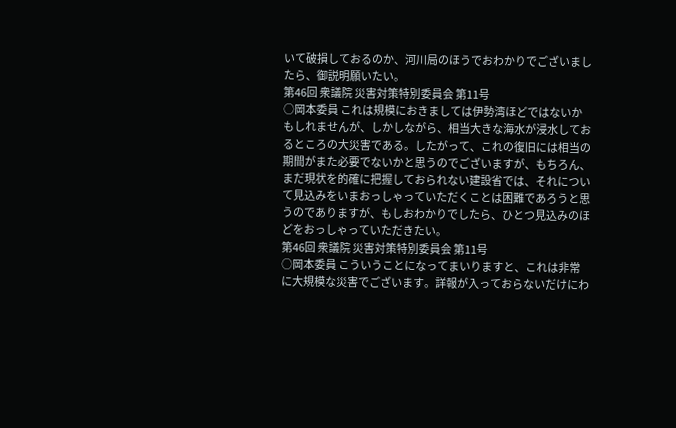いて破損しておるのか、河川局のほうでおわかりでございましたら、御説明願いたい。
第46回 衆議院 災害対策特別委員会 第11号
○岡本委員 これは規模におきましては伊勢湾ほどではないかもしれませんが、しかしながら、相当大きな海水が浸水しておるところの大災害である。したがって、これの復旧には相当の期間がまた必要でないかと思うのでございますが、もちろん、まだ現状を的確に把握しておられない建設省では、それについて見込みをいまおっしゃっていただくことは困難であろうと思うのでありますが、もしおわかりでしたら、ひとつ見込みのほどをおっしゃっていただきたい。
第46回 衆議院 災害対策特別委員会 第11号
○岡本委員 こういうことになってまいりますと、これは非常に大規模な災害でございます。詳報が入っておらないだけにわ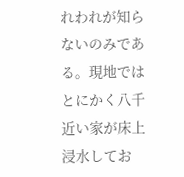れわれが知らないのみである。現地ではとにかく八千近い家が床上浸水してお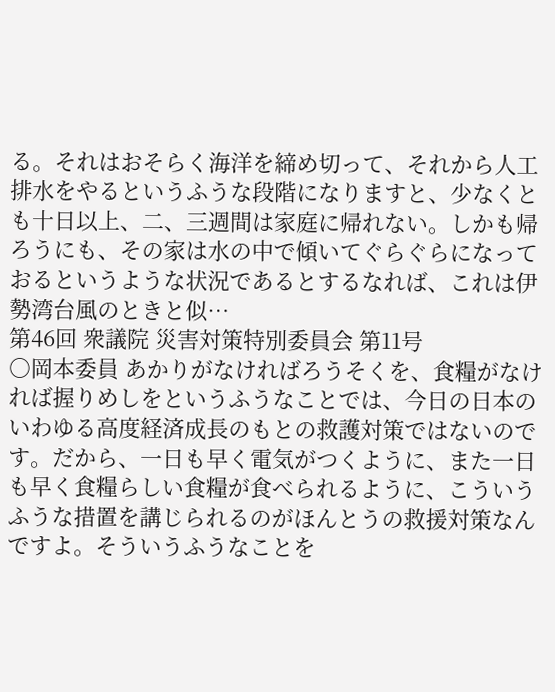る。それはおそらく海洋を締め切って、それから人工排水をやるというふうな段階になりますと、少なくとも十日以上、二、三週間は家庭に帰れない。しかも帰ろうにも、その家は水の中で傾いてぐらぐらになっておるというような状況であるとするなれば、これは伊勢湾台風のときと似…
第46回 衆議院 災害対策特別委員会 第11号
○岡本委員 あかりがなければろうそくを、食糧がなければ握りめしをというふうなことでは、今日の日本のいわゆる高度経済成長のもとの救護対策ではないのです。だから、一日も早く電気がつくように、また一日も早く食糧らしい食糧が食べられるように、こういうふうな措置を講じられるのがほんとうの救援対策なんですよ。そういうふうなことを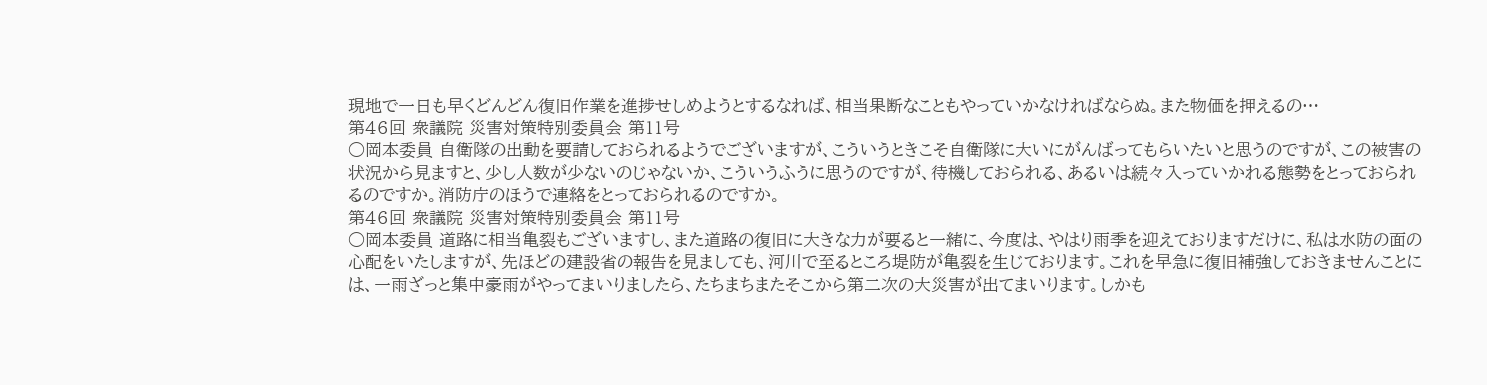現地で一日も早くどんどん復旧作業を進捗せしめようとするなれば、相当果断なこともやっていかなければならぬ。また物価を押えるの…
第46回 衆議院 災害対策特別委員会 第11号
○岡本委員 自衛隊の出動を要請しておられるようでございますが、こういうときこそ自衛隊に大いにがんばってもらいたいと思うのですが、この被害の状況から見ますと、少し人数が少ないのじゃないか、こういうふうに思うのですが、待機しておられる、あるいは続々入っていかれる態勢をとっておられるのですか。消防庁のほうで連絡をとっておられるのですか。
第46回 衆議院 災害対策特別委員会 第11号
○岡本委員 道路に相当亀裂もございますし、また道路の復旧に大きな力が要ると一緒に、今度は、やはり雨季を迎えておりますだけに、私は水防の面の心配をいたしますが、先ほどの建設省の報告を見ましても、河川で至るところ堤防が亀裂を生じております。これを早急に復旧補強しておきませんことには、一雨ざっと集中豪雨がやってまいりましたら、たちまちまたそこから第二次の大災害が出てまいります。しかも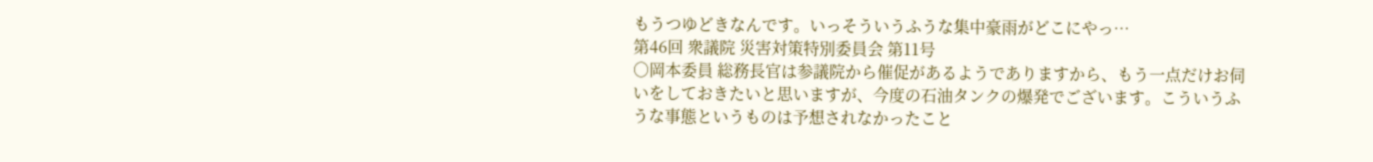もうつゆどきなんです。いっそういうふうな集中豪雨がどこにやっ…
第46回 衆議院 災害対策特別委員会 第11号
○岡本委員 総務長官は参議院から催促があるようでありますから、もう一点だけお伺いをしておきたいと思いますが、今度の石油タンクの爆発でございます。こういうふうな事態というものは予想されなかったこと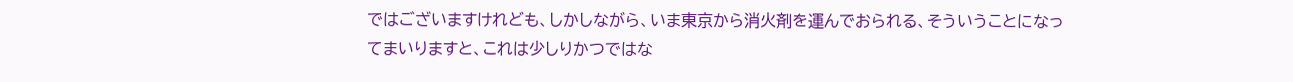ではございますけれども、しかしながら、いま東京から消火剤を運んでおられる、そういうことになってまいりますと、これは少しりかつではな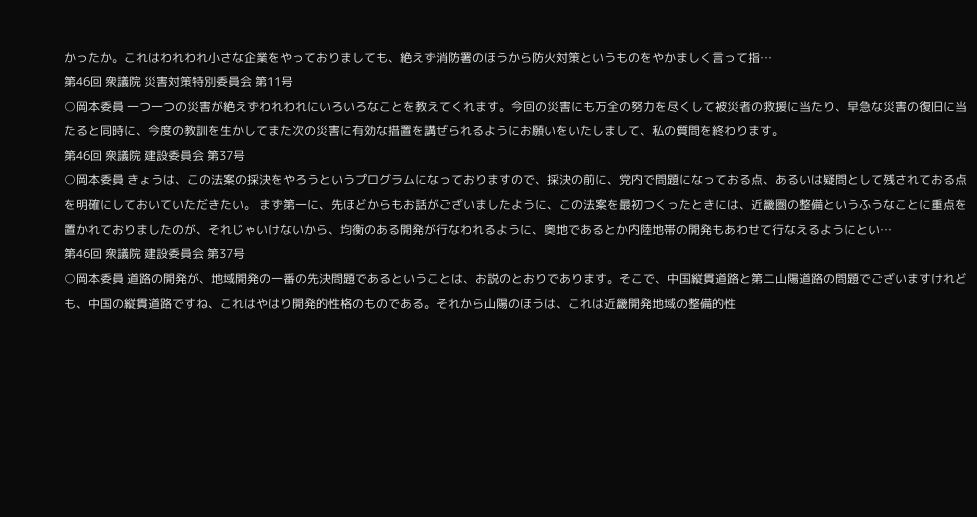かったか。これはわれわれ小さな企業をやっておりましても、絶えず消防署のほうから防火対策というものをやかましく言って指…
第46回 衆議院 災害対策特別委員会 第11号
○岡本委員 一つ一つの災害が絶えずわれわれにいろいろなことを教えてくれます。今回の災害にも万全の努力を尽くして被災者の救援に当たり、早急な災害の復旧に当たると同時に、今度の教訓を生かしてまた次の災害に有効な措置を講ぜられるようにお願いをいたしまして、私の質問を終わります。
第46回 衆議院 建設委員会 第37号
○岡本委員 きょうは、この法案の採決をやろうというプログラムになっておりますので、採決の前に、党内で問題になっておる点、あるいは疑問として残されておる点を明確にしておいていただきたい。 まず第一に、先ほどからもお話がございましたように、この法案を最初つくったときには、近畿圏の整備というふうなことに重点を置かれておりましたのが、それじゃいけないから、均衡のある開発が行なわれるように、奥地であるとか内陸地帯の開発もあわせて行なえるようにとい…
第46回 衆議院 建設委員会 第37号
○岡本委員 道路の開発が、地域開発の一番の先決問題であるということは、お説のとおりであります。そこで、中国縦貫道路と第二山陽道路の問題でございますけれども、中国の縦貫道路ですね、これはやはり開発的性格のものである。それから山陽のほうは、これは近畿開発地域の整備的性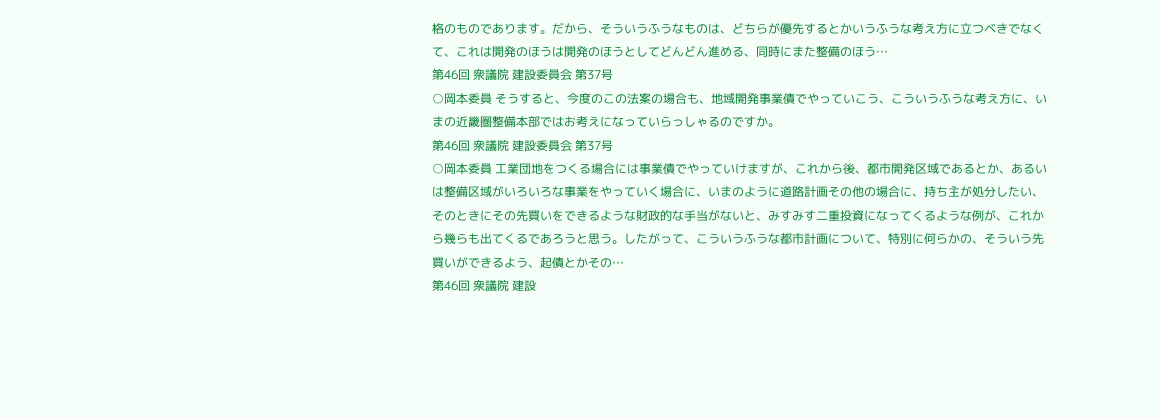格のものであります。だから、そういうふうなものは、どちらが優先するとかいうふうな考え方に立つベきでなくて、これは開発のほうは開発のほうとしてどんどん進める、同時にまた整備のほう…
第46回 衆議院 建設委員会 第37号
○岡本委員 そうすると、今度のこの法案の場合も、地域開発事業債でやっていこう、こういうふうな考え方に、いまの近畿圏整備本部ではお考えになっていらっしゃるのですか。
第46回 衆議院 建設委員会 第37号
○岡本委員 工業団地をつくる場合には事業債でやっていけますが、これから後、都市開発区域であるとか、あるいは整備区域がいろいろな事業をやっていく場合に、いまのように道路計画その他の場合に、持ち主が処分したい、そのときにその先買いをできるような財政的な手当がないと、みすみす二重投資になってくるような例が、これから幾らも出てくるであろうと思う。したがって、こういうふうな都市計画について、特別に何らかの、そういう先買いができるよう、起債とかその…
第46回 衆議院 建設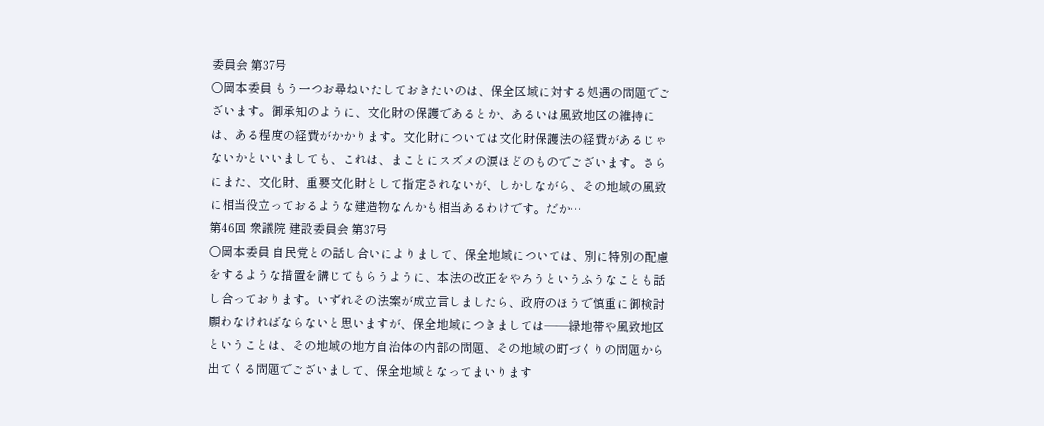委員会 第37号
○岡本委員 もう一つお尋ねいたしておきたいのは、保全区域に対する処遇の問題でございます。御承知のように、文化財の保護であるとか、あるいは風致地区の維持には、ある程度の経費がかかります。文化財については文化財保護法の経費があるじゃないかといいましても、これは、まことにスズメの涙ほどのものでございます。さらにまた、文化財、重要文化財として指定されないが、しかしながら、その地域の風致に相当役立っておるような建造物なんかも相当あるわけです。だか…
第46回 衆議院 建設委員会 第37号
○岡本委員 自民党との話し合いによりまして、保全地域については、別に特別の配慮をするような措置を講じてもらうように、本法の改正をやろうというふうなことも話し合っております。いずれその法案が成立言しましたら、政府のほうで慎重に御検討願わなければならないと思いますが、保全地域につきましては——緑地帯や風致地区ということは、その地域の地方自治体の内部の問題、その地域の町づくりの問題から出てくる問題でございまして、保全地域となってまいります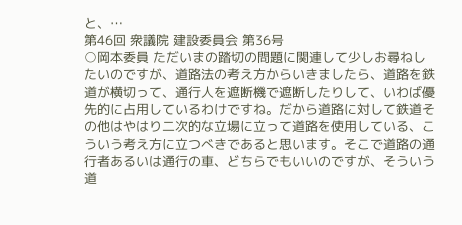と、…
第46回 衆議院 建設委員会 第36号
○岡本委員 ただいまの踏切の問題に関連して少しお尋ねしたいのですが、道路法の考え方からいきましたら、道路を鉄道が横切って、通行人を遮断機で遮断したりして、いわば優先的に占用しているわけですね。だから道路に対して鉄道その他はやはり二次的な立場に立って道路を使用している、こういう考え方に立つべきであると思います。そこで道路の通行者あるいは通行の車、どちらでもいいのですが、そういう道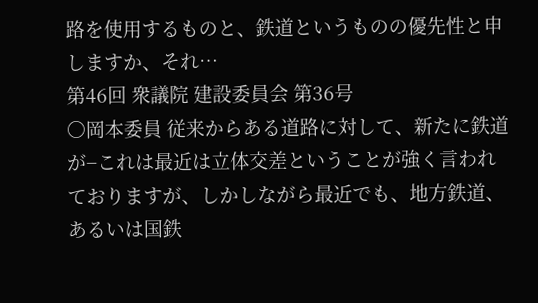路を使用するものと、鉄道というものの優先性と申しますか、それ…
第46回 衆議院 建設委員会 第36号
○岡本委員 従来からある道路に対して、新たに鉄道が−これは最近は立体交差ということが強く言われておりますが、しかしながら最近でも、地方鉄道、あるいは国鉄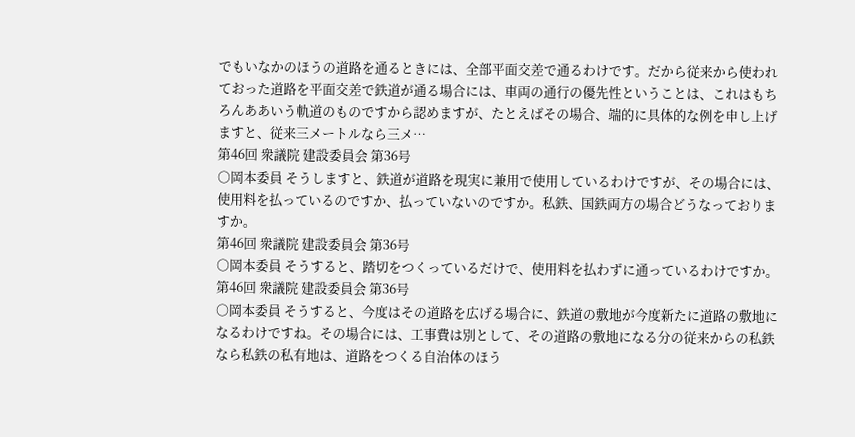でもいなかのほうの道路を通るときには、全部平面交差で通るわけです。だから従来から使われておった道路を平面交差で鉄道が通る場合には、車両の通行の優先性ということは、これはもちろんああいう軌道のものですから認めますが、たとえばその場合、端的に具体的な例を申し上げますと、従来三メートルなら三メ…
第46回 衆議院 建設委員会 第36号
○岡本委員 そうしますと、鉄道が道路を現実に兼用で使用しているわけですが、その場合には、使用料を払っているのですか、払っていないのですか。私鉄、国鉄両方の場合どうなっておりますか。
第46回 衆議院 建設委員会 第36号
○岡本委員 そうすると、踏切をつくっているだけで、使用料を払わずに通っているわけですか。
第46回 衆議院 建設委員会 第36号
○岡本委員 そうすると、今度はその道路を広げる場合に、鉄道の敷地が今度新たに道路の敷地になるわけですね。その場合には、工事費は別として、その道路の敷地になる分の従来からの私鉄なら私鉄の私有地は、道路をつくる自治体のほう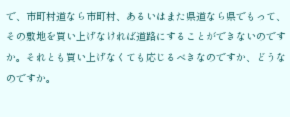で、市町村道なら市町村、あるいはまた県道なら県でもって、その敷地を買い上げなければ道路にすることができないのですか。それとも買い上げなくても応じるべきなのですか、どうなのですか。